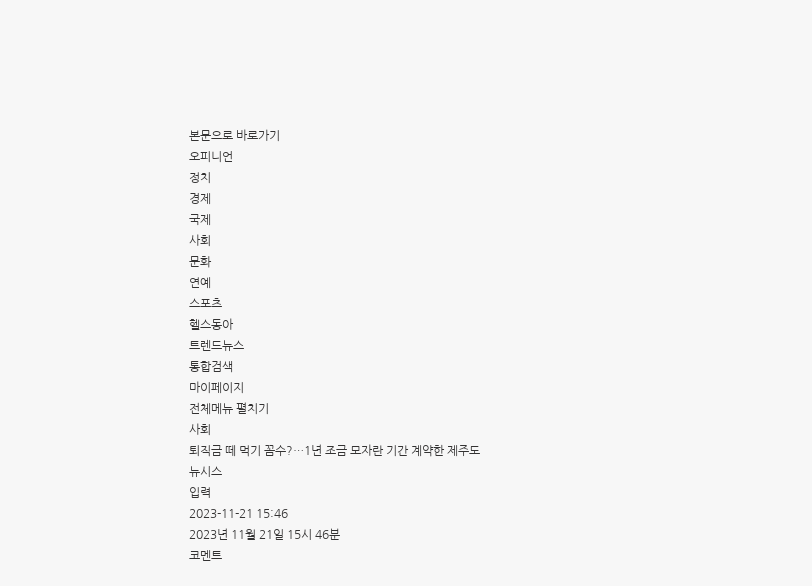본문으로 바로가기
오피니언
정치
경제
국제
사회
문화
연예
스포츠
헬스동아
트렌드뉴스
통합검색
마이페이지
전체메뉴 펼치기
사회
퇴직금 떼 먹기 꼼수?…1년 조금 모자란 기간 계약한 제주도
뉴시스
입력
2023-11-21 15:46
2023년 11월 21일 15시 46분
코멘트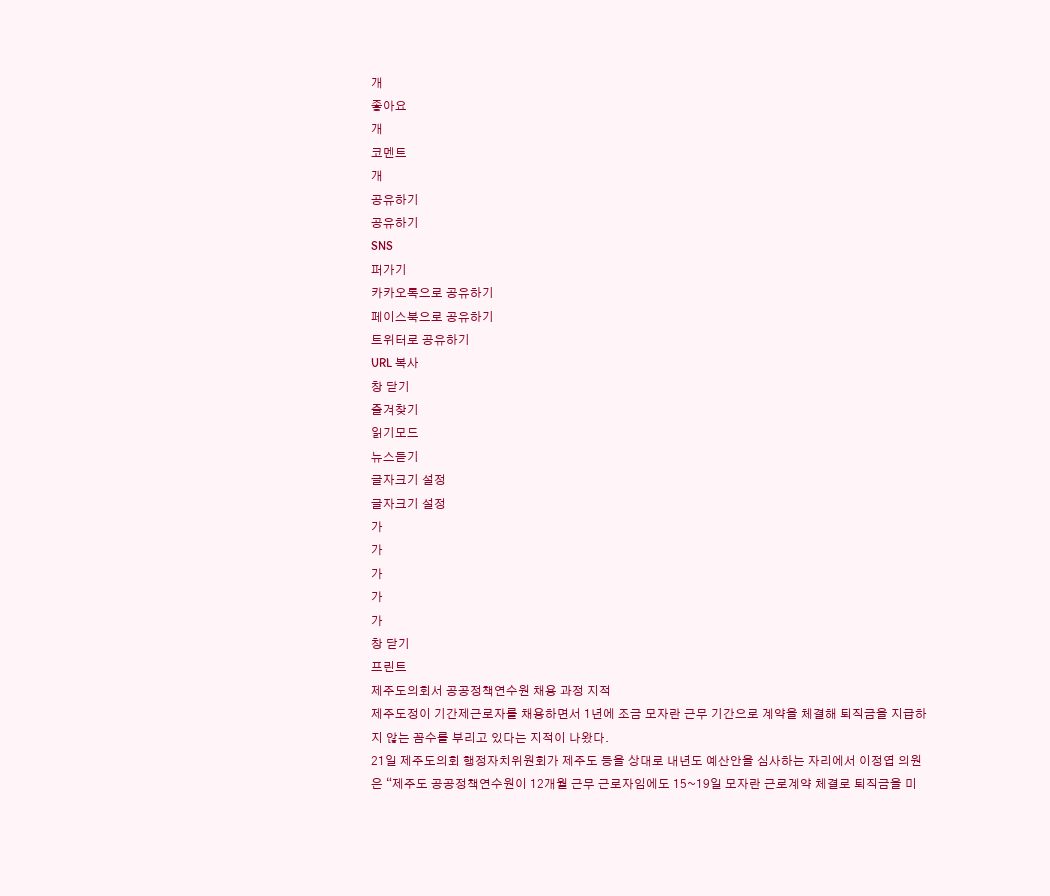개
좋아요
개
코멘트
개
공유하기
공유하기
SNS
퍼가기
카카오톡으로 공유하기
페이스북으로 공유하기
트위터로 공유하기
URL 복사
창 닫기
즐겨찾기
읽기모드
뉴스듣기
글자크기 설정
글자크기 설정
가
가
가
가
가
창 닫기
프린트
제주도의회서 공공정책연수원 채용 과정 지적
제주도정이 기간제근로자를 채용하면서 1년에 조금 모자란 근무 기간으로 계약을 체결해 퇴직금을 지급하지 않는 꼼수를 부리고 있다는 지적이 나왔다.
21일 제주도의회 행정자치위원회가 제주도 등을 상대로 내년도 예산안을 심사하는 자리에서 이정엽 의원은 “제주도 공공정책연수원이 12개월 근무 근로자임에도 15~19일 모자란 근로계약 체결로 퇴직금을 미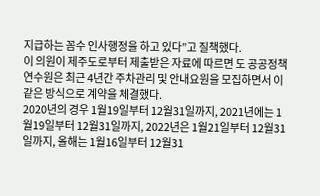지급하는 꼼수 인사행정을 하고 있다”고 질책했다.
이 의원이 제주도로부터 제출받은 자료에 따르면 도 공공정책연수원은 최근 4년간 주차관리 및 안내요원을 모집하면서 이 같은 방식으로 계약을 체결했다.
2020년의 경우 1월19일부터 12월31일까지, 2021년에는 1월19일부터 12월31일까지, 2022년은 1월21일부터 12월31일까지, 올해는 1월16일부터 12월31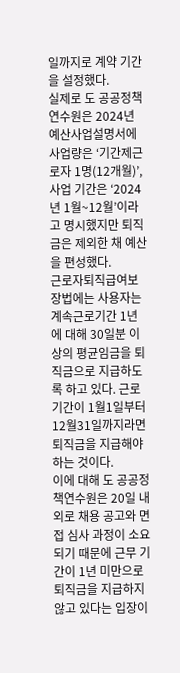일까지로 계약 기간을 설정했다.
실제로 도 공공정책연수원은 2024년 예산사업설명서에 사업량은 ‘기간제근로자 1명(12개월)’, 사업 기간은 ‘2024년 1월~12월’이라고 명시했지만 퇴직금은 제외한 채 예산을 편성했다.
근로자퇴직급여보장법에는 사용자는 계속근로기간 1년에 대해 30일분 이상의 평균임금을 퇴직금으로 지급하도록 하고 있다. 근로기간이 1월1일부터 12월31일까지라면 퇴직금을 지급해야 하는 것이다.
이에 대해 도 공공정책연수원은 20일 내외로 채용 공고와 면접 심사 과정이 소요되기 때문에 근무 기간이 1년 미만으로 퇴직금을 지급하지 않고 있다는 입장이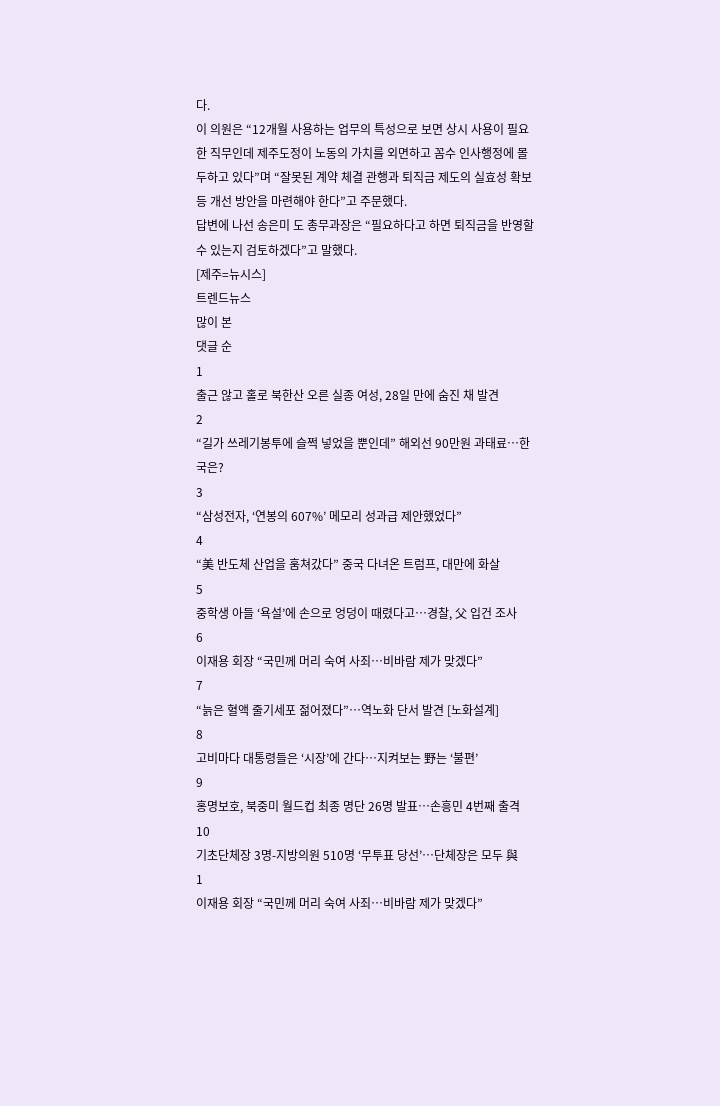다.
이 의원은 “12개월 사용하는 업무의 특성으로 보면 상시 사용이 필요한 직무인데 제주도정이 노동의 가치를 외면하고 꼼수 인사행정에 몰두하고 있다”며 “잘못된 계약 체결 관행과 퇴직금 제도의 실효성 확보 등 개선 방안을 마련해야 한다”고 주문했다.
답변에 나선 송은미 도 총무과장은 “필요하다고 하면 퇴직금을 반영할 수 있는지 검토하겠다”고 말했다.
[제주=뉴시스]
트렌드뉴스
많이 본
댓글 순
1
출근 않고 홀로 북한산 오른 실종 여성, 28일 만에 숨진 채 발견
2
“길가 쓰레기봉투에 슬쩍 넣었을 뿐인데” 해외선 90만원 과태료…한국은?
3
“삼성전자, ‘연봉의 607%’ 메모리 성과급 제안했었다”
4
“美 반도체 산업을 훔쳐갔다” 중국 다녀온 트럼프, 대만에 화살
5
중학생 아들 ‘욕설’에 손으로 엉덩이 때렸다고…경찰, 父 입건 조사
6
이재용 회장 “국민께 머리 숙여 사죄…비바람 제가 맞겠다”
7
“늙은 혈액 줄기세포 젊어졌다”…역노화 단서 발견 [노화설계]
8
고비마다 대통령들은 ‘시장’에 간다…지켜보는 野는 ‘불편’
9
홍명보호, 북중미 월드컵 최종 명단 26명 발표…손흥민 4번째 출격
10
기초단체장 3명-지방의원 510명 ‘무투표 당선’…단체장은 모두 與
1
이재용 회장 “국민께 머리 숙여 사죄…비바람 제가 맞겠다”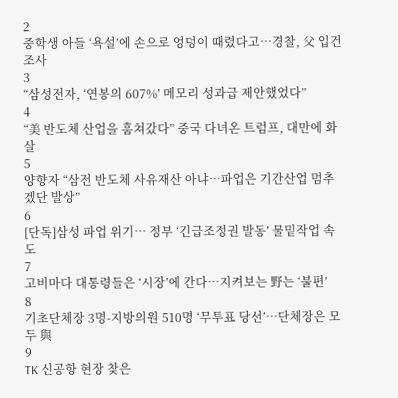2
중학생 아들 ‘욕설’에 손으로 엉덩이 때렸다고…경찰, 父 입건 조사
3
“삼성전자, ‘연봉의 607%’ 메모리 성과급 제안했었다”
4
“美 반도체 산업을 훔쳐갔다” 중국 다녀온 트럼프, 대만에 화살
5
양향자 “삼전 반도체 사유재산 아냐…파업은 기간산업 멈추겠단 발상”
6
[단독]삼성 파업 위기… 정부 ‘긴급조정권 발동’ 물밑작업 속도
7
고비마다 대통령들은 ‘시장’에 간다…지켜보는 野는 ‘불편’
8
기초단체장 3명-지방의원 510명 ‘무투표 당선’…단체장은 모두 與
9
TK 신공항 현장 찾은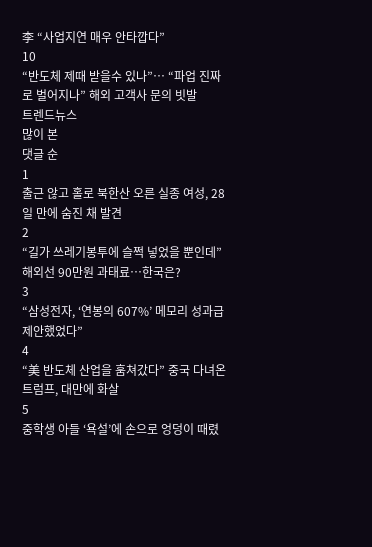李 “사업지연 매우 안타깝다”
10
“반도체 제때 받을수 있나”… “파업 진짜로 벌어지나” 해외 고객사 문의 빗발
트렌드뉴스
많이 본
댓글 순
1
출근 않고 홀로 북한산 오른 실종 여성, 28일 만에 숨진 채 발견
2
“길가 쓰레기봉투에 슬쩍 넣었을 뿐인데” 해외선 90만원 과태료…한국은?
3
“삼성전자, ‘연봉의 607%’ 메모리 성과급 제안했었다”
4
“美 반도체 산업을 훔쳐갔다” 중국 다녀온 트럼프, 대만에 화살
5
중학생 아들 ‘욕설’에 손으로 엉덩이 때렸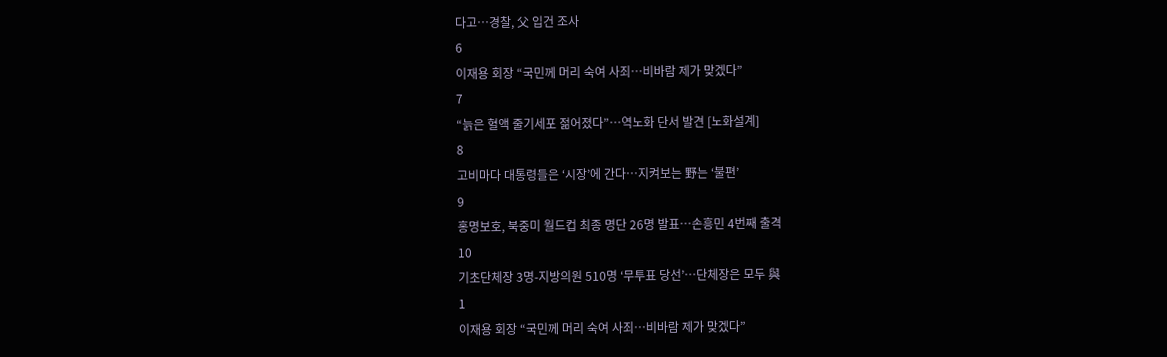다고…경찰, 父 입건 조사
6
이재용 회장 “국민께 머리 숙여 사죄…비바람 제가 맞겠다”
7
“늙은 혈액 줄기세포 젊어졌다”…역노화 단서 발견 [노화설계]
8
고비마다 대통령들은 ‘시장’에 간다…지켜보는 野는 ‘불편’
9
홍명보호, 북중미 월드컵 최종 명단 26명 발표…손흥민 4번째 출격
10
기초단체장 3명-지방의원 510명 ‘무투표 당선’…단체장은 모두 與
1
이재용 회장 “국민께 머리 숙여 사죄…비바람 제가 맞겠다”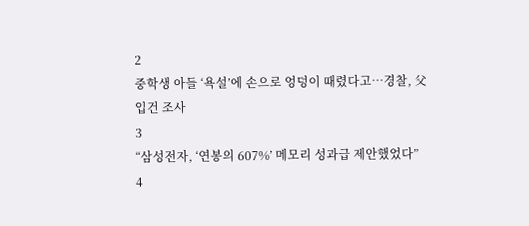2
중학생 아들 ‘욕설’에 손으로 엉덩이 때렸다고…경찰, 父 입건 조사
3
“삼성전자, ‘연봉의 607%’ 메모리 성과급 제안했었다”
4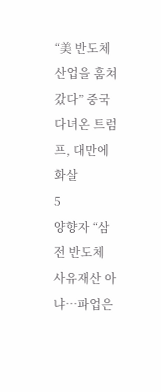“美 반도체 산업을 훔쳐갔다” 중국 다녀온 트럼프, 대만에 화살
5
양향자 “삼전 반도체 사유재산 아냐…파업은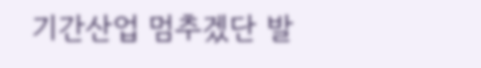기간산업 멈추겠단 발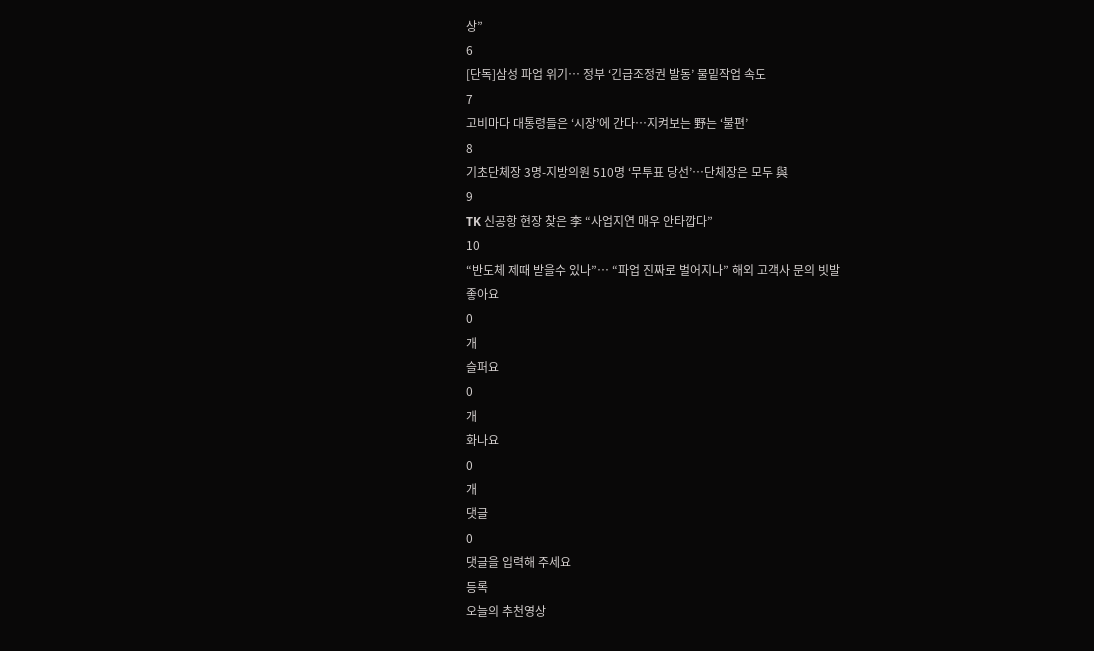상”
6
[단독]삼성 파업 위기… 정부 ‘긴급조정권 발동’ 물밑작업 속도
7
고비마다 대통령들은 ‘시장’에 간다…지켜보는 野는 ‘불편’
8
기초단체장 3명-지방의원 510명 ‘무투표 당선’…단체장은 모두 與
9
TK 신공항 현장 찾은 李 “사업지연 매우 안타깝다”
10
“반도체 제때 받을수 있나”… “파업 진짜로 벌어지나” 해외 고객사 문의 빗발
좋아요
0
개
슬퍼요
0
개
화나요
0
개
댓글
0
댓글을 입력해 주세요
등록
오늘의 추천영상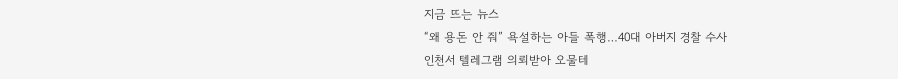지금 뜨는 뉴스
“왜 용돈 안 줘” 욕설하는 아들 폭행…40대 아버지 경찰 수사
인천서 텔레그램 의뢰받아 오물테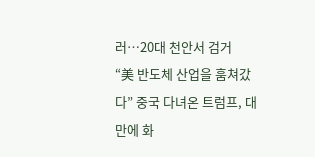러…20대 천안서 검거
“美 반도체 산업을 훔쳐갔다” 중국 다녀온 트럼프, 대만에 화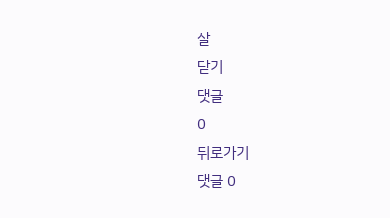살
닫기
댓글
0
뒤로가기
댓글 0